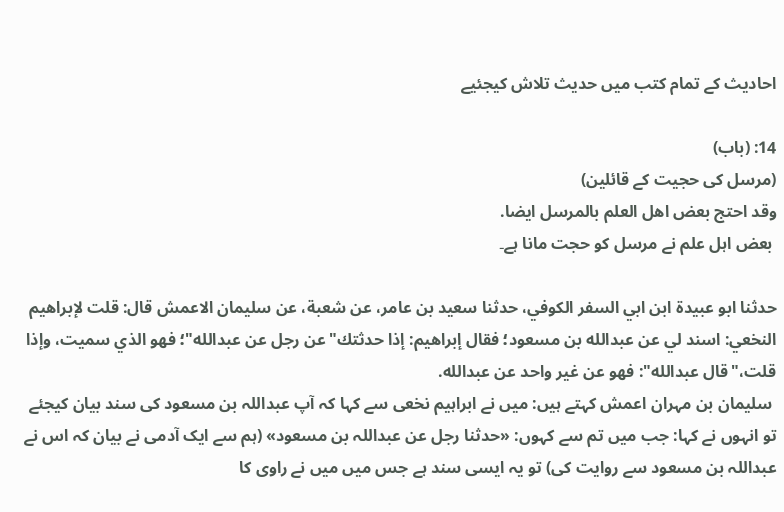احادیث کے تمام کتب میں حدیث تلاش کیجئیے

14: (باب)
(مرسل کی حجیت کے قائلین)
وقد احتج بعض اهل العلم بالمرسل ايضا.
 بعض اہل علم نے مرسل کو حجت مانا ہے۔

حدثنا ابو عبيدة ابن ابي السفر الكوفي، حدثنا سعيد بن عامر، عن شعبة، عن سليمان الاعمش قال: قلت لإبراهيم النخعي: اسند لي عن عبدالله بن مسعود؛ فقال إبراهيم: إذا حدثتك"عن رجل عن عبدالله"؛ فهو الذي سميت، وإذا قلت،"قال عبدالله": فهو عن غير واحد عن عبدالله.
 سلیمان بن مہران اعمش کہتے ہیں: میں نے ابراہیم نخعی سے کہا کہ آپ عبداللہ بن مسعود کی سند بیان کیجئے تو انہوں نے کہا: جب میں تم سے کہوں: «حدثنا رجل عن عبداللہ بن مسعود» (ہم سے ایک آدمی نے بیان کہ اس نے عبداللہ بن مسعود سے روایت کی) تو یہ ایسی سند ہے جس میں میں نے راوی کا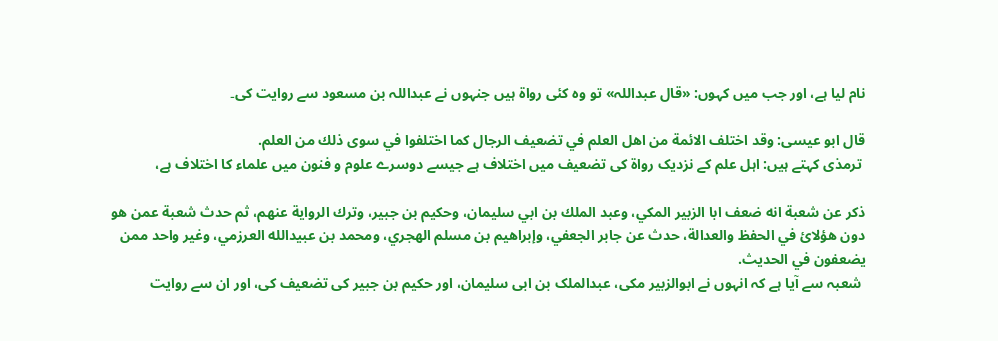نام لیا ہے، اور جب میں کہوں: «قال عبداللہ» تو وہ کئی رواۃ ہیں جنہوں نے عبداللہ بن مسعود سے روایت کی۔

قال ابو عيسى: وقد اختلف الائمة من اهل العلم في تضعيف الرجال كما اختلفوا في سوى ذلك من العلم.
 ترمذی کہتے ہیں: اہل علم کے نزدیک رواۃ کی تضعیف میں اختلاف ہے جیسے دوسرے علوم و فنون میں علماء کا اختلاف ہے،

ذكر عن شعبة انه ضعف ابا الزبير المكي، وعبد الملك بن ابي سليمان، وحكيم بن جبير، وترك الرواية عنهم، ثم حدث شعبة عمن هو دون هؤلائ في الحفظ والعدالة، حدث عن جابر الجعفي، وإبراهيم بن مسلم الهجري، ومحمد بن عبيدالله العرزمي، وغير واحد ممن يضعفون في الحديث.
 شعبہ سے آیا ہے کہ انہوں نے ابوالزبیر مکی، عبدالملک بن ابی سلیمان، اور حکیم بن جبیر کی تضعیف کی، اور ان سے روایت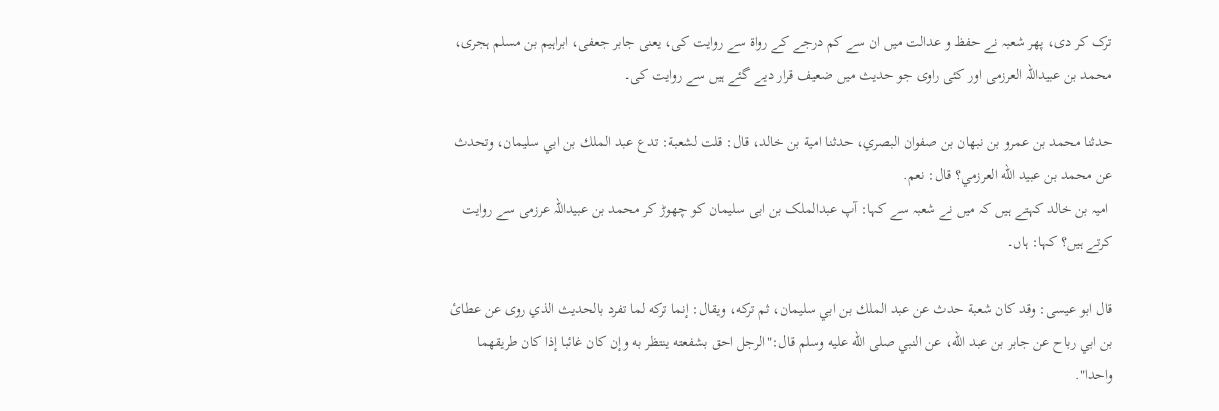ترک کر دی، پھر شعبہ نے حفظ و عدالت میں ان سے کم درجے کے رواۃ سے روایت کی، یعنی جابر جعفی، ابراہیم بن مسلم ہجری، محمد بن عبیداللہ العرزمی اور کئی راوی جو حدیث میں ضعیف قرار دیے گئے ہیں سے روایت کی۔

حدثنا محمد بن عمرو بن نبهان بن صفوان البصري، حدثنا امية بن خالد، قال: قلت لشعبة: تدع عبد الملك بن ابي سليمان، وتحدث عن محمد بن عبيد الله العرزمي؟ قال: نعم.
 امیہ بن خالد کہتے ہیں کہ میں نے شعبہ سے کہا: آپ عبدالملک بن ابی سلیمان کو چھوڑ کر محمد بن عبیداللہ عرزمی سے روایت کرتے ہیں؟ کہا: ہاں۔

قال ابو عيسى: وقد كان شعبة حدث عن عبد الملك بن ابي سليمان، ثم تركه، ويقال: إنما تركه لما تفرد بالحديث الذي روى عن عطائ بن ابي رباح عن جابر بن عبد الله، عن النبي صلى الله عليه وسلم قال:"الرجل احق بشفعته ينتظر به وإن كان غائبا إذا كان طريقهما واحدا".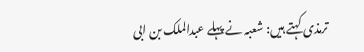ترمذی کہتے ہیں: شعبہ نے پہلے عبدالملک بن ابی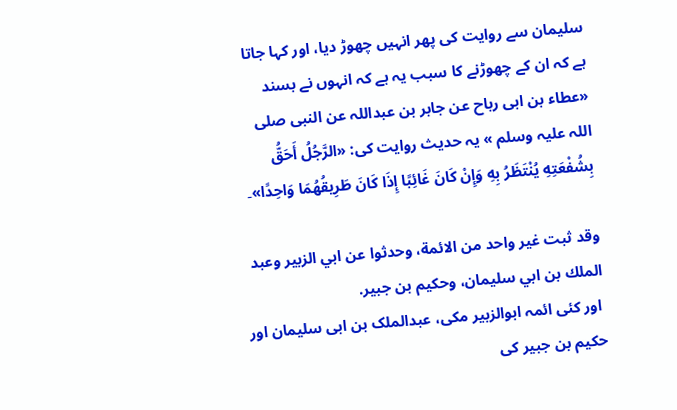سلیمان سے روایت کی پھر انہیں چھوڑ دیا، اور کہا جاتا ہے کہ ان کے چھوڑنے کا سبب یہ ہے کہ انہوں نے بسند «عطاء بن ابی رباح عن جابر بن عبداللہ عن النبی صلی اللہ علیہ وسلم » یہ حدیث روایت کی: «الرَّجُلُ أَحَقُّ بِشُفْعَتِهِ يُنْتَظَرُ بِهِ وَإِنْ كَانَ غَائِبًا إِذَا كَانَ طَرِيقُهُمَا وَاحِدًا»۔

وقد ثبت غير واحد من الائمة، وحدثوا عن ابي الزبير وعبد الملك بن ابي سليمان، وحكيم بن جبير.
 اور کئی ائمہ ابوالزبیر مکی، عبدالملک بن ابی سلیمان اور حکیم بن جبیر کی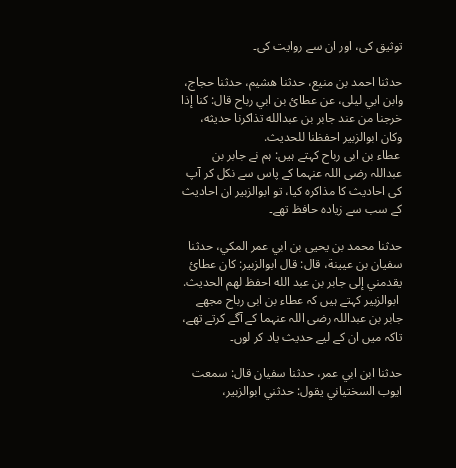توثیق کی، اور ان سے روایت کی۔

حدثنا احمد بن منيع، حدثنا هشيم، حدثنا حجاج، وابن ابي ليلى، عن عطائ بن ابي رباح قال: كنا إذا خرجنا من عند جابر بن عبدالله تذاكرنا حديثه، وكان ابوالزبير احفظنا للحديث.
 عطاء بن ابی رباح کہتے ہیں: ہم نے جابر بن عبداللہ رضی اللہ عنہما کے پاس سے نکل کر آپ کی احادیث کا مذاکرہ کیا، تو ابوالزبیر ان احادیث کے سب سے زیادہ حافظ تھے۔

حدثنا محمد بن يحيى بن ابي عمر المكي، حدثنا سفيان بن عيينة، قال: قال ابوالزبير: كان عطائ يقدمني إلى جابر بن عبد الله احفظ لهم الحديث.
 ابوالزبیر کہتے ہیں کہ عطاء بن ابی رباح مجھے جابر بن عبداللہ رضی اللہ عنہما کے آگے کرتے تھے، تاکہ میں ان کے لیے حدیث یاد کر لوں۔

حدثنا ابن ابي عمر، حدثنا سفيان قال: سمعت ايوب السختياني يقول: حدثني ابوالزبير،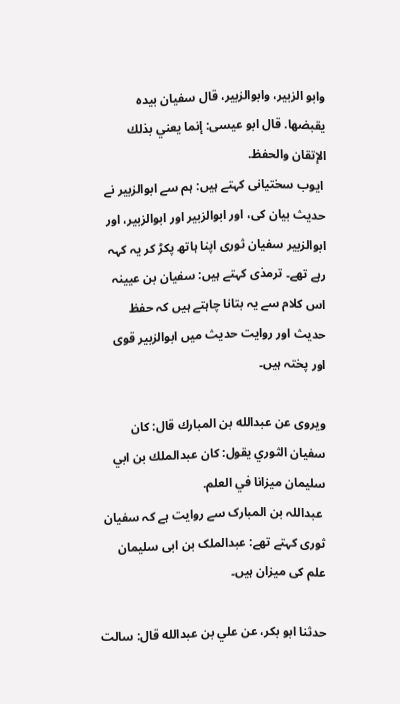وابو الزبير، وابوالزبير، قال سفيان بيده يقبضها. قال ابو عيسى: إنما يعني بذلك الإتقان والحفظ.
 ایوب سختیانی کہتے ہیں: ہم سے ابوالزبیر نے حدیث بیان کی، اور ابوالزبیر اور ابوالزبیر، اور ابوالزبیر سفیان ثوری اپنا ہاتھ پکڑ کر یہ کہہ رہے تھے۔ ترمذی کہتے ہیں: سفیان بن عیینہ اس کلام سے یہ بتانا چاہتے ہیں کہ حفظ حدیث اور روایت حدیث میں ابوالزبیر قوی اور پختہ ہیں۔

ويروى عن عبدالله بن المبارك قال: كان سفيان الثوري يقول: كان عبدالملك بن ابي سليمان ميزانا في العلم.
 عبداللہ بن المبارک سے روایت ہے کہ سفیان ثوری کہتے تھے: عبدالملک بن ابی سلیمان علم کی میزان ہیں۔

حدثنا ابو بكر، عن علي بن عبدالله قال: سالت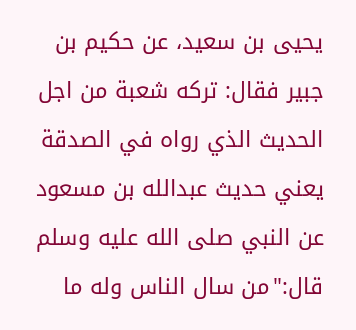يحيى بن سعيد، عن حكيم بن جبير فقال: تركه شعبة من اجل الحديث الذي رواه في الصدقة يعني حديث عبدالله بن مسعود عن النبي صلى الله عليه وسلم قال:"من سال الناس وله ما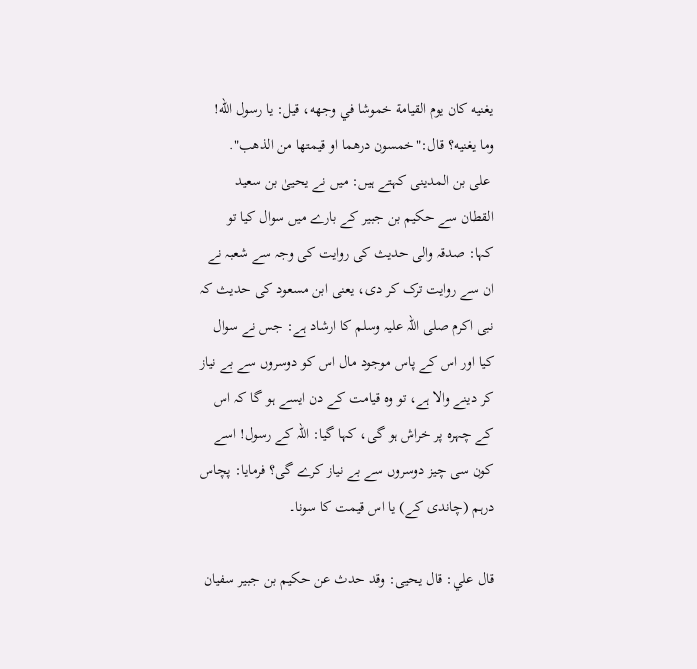يغنيه كان يوم القيامة خموشا في وجهه، قيل: يا رسول الله! وما يغنيه؟ قال:"خمسون درهما او قيمتها من الذهب".
 علی بن المدینی کہتے ہیں: میں نے یحییٰ بن سعید القطان سے حکیم بن جبیر کے بارے میں سوال کیا تو کہا: صدقہ والی حدیث کی روایت کی وجہ سے شعبہ نے ان سے روایت ترک کر دی، یعنی ابن مسعود کی حدیث کہ نبی اکرم صلی اللہ علیہ وسلم کا ارشاد ہے: جس نے سوال کیا اور اس کے پاس موجود مال اس کو دوسروں سے بے نیاز کر دینے والا ہے، تو وہ قیامت کے دن ایسے ہو گا کہ اس کے چہرہ پر خراش ہو گی، کہا گیا: اللہ کے رسول! اسے کون سی چیز دوسروں سے بے نیاز کرے گی؟ فرمایا: پچاس درہم (چاندی کے) یا اس قیمت کا سونا۔

قال علي: قال يحيى: وقد حدث عن حكيم بن جبير سفيان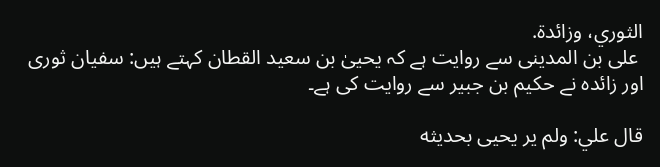الثوري، وزائدة.
 علی بن المدینی سے روایت ہے کہ یحییٰ بن سعید القطان کہتے ہیں: سفیان ثوری اور زائدہ نے حکیم بن جبیر سے روایت کی ہے۔

قال علي: ولم ير يحيى بحديثه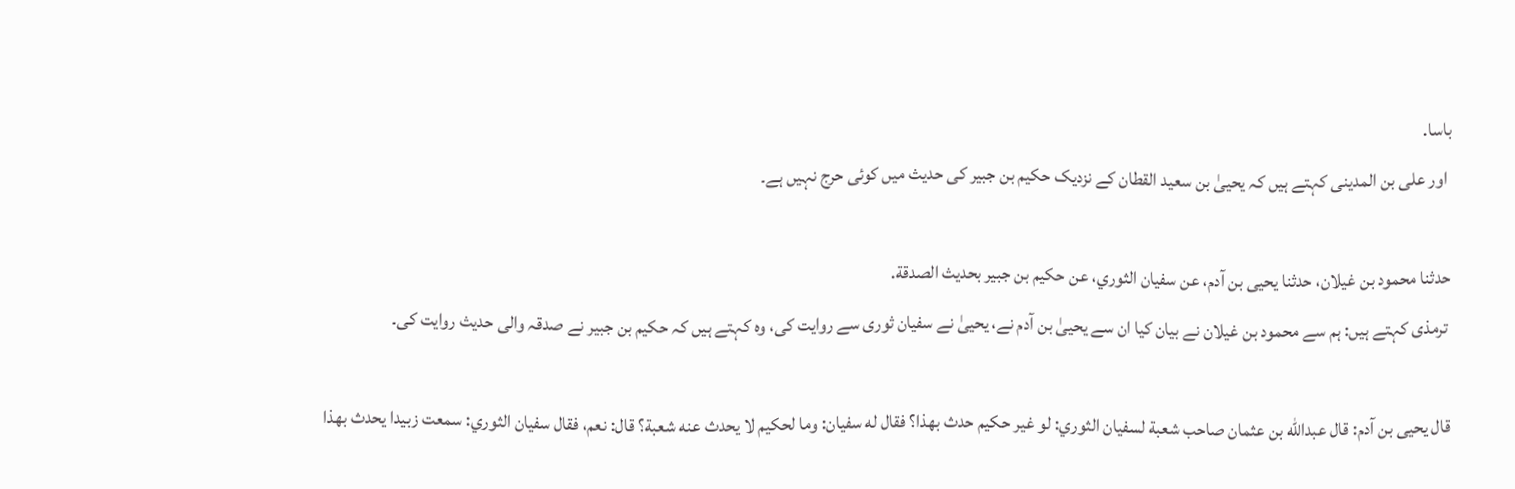باسا.
 اور علی بن المدینی کہتے ہیں کہ یحییٰ بن سعید القطان کے نزدیک حکیم بن جبیر کی حدیث میں کوئی حرج نہیں ہے۔

حدثنا محمود بن غيلان، حدثنا يحيى بن آدم، عن سفيان الثوري، عن حكيم بن جبير بحديث الصدقة.
 ترمذی کہتے ہیں: ہم سے محمود بن غیلان نے بیان کیا ان سے یحییٰ بن آدم نے، یحییٰ نے سفیان ثوری سے روایت کی، وہ کہتے ہیں کہ حکیم بن جبیر نے صدقہ والی حدیث روایت کی۔

قال يحيى بن آدم: قال عبدالله بن عثمان صاحب شعبة لسفيان الثوري: لو غير حكيم حدث بهذا؟ فقال له سفيان: وما لحكيم لا يحدث عنه شعبة؟ قال: نعم، فقال سفيان الثوري: سمعت زبيدا يحدث بهذا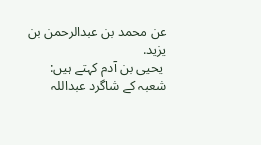عن محمد بن عبدالرحمن بن يزيد.
 یحیی بن آدم کہتے ہیں: شعبہ کے شاگرد عبداللہ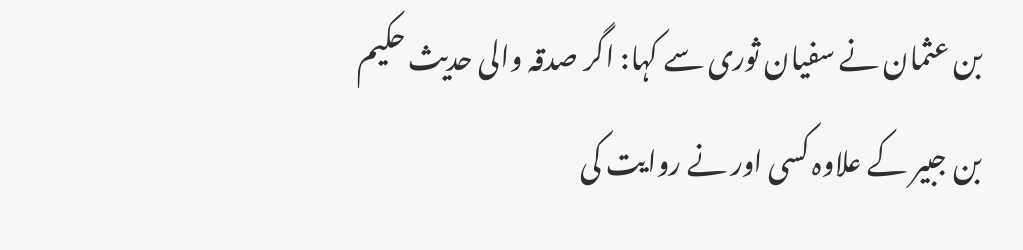بن عثمان نے سفیان ثوری سے کہا: اگر صدقہ والی حدیث حکیم بن جبیر کے علاوہ کسی اور نے روایت کی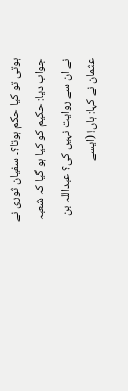ہوتی تو کیا حکم ہوتا؟۔ سفیان ثوری نے جواب دیا: حکیم کو کیا ہو گیا کہ شعبہ نے ان سے روایت نہیں کی؟ عبداللہ بن عثمان نے کہا: ہاں! (ایسے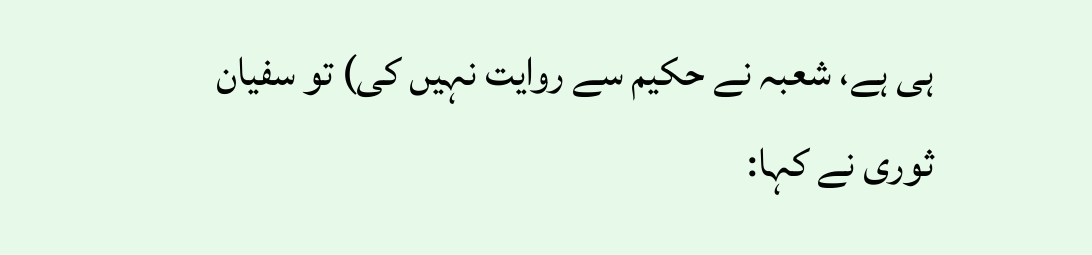ہی ہے، شعبہ نے حکیم سے روایت نہیں کی) تو سفیان ثوری نے کہا: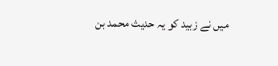میں نے زبید کو یہ حدیث محمد بن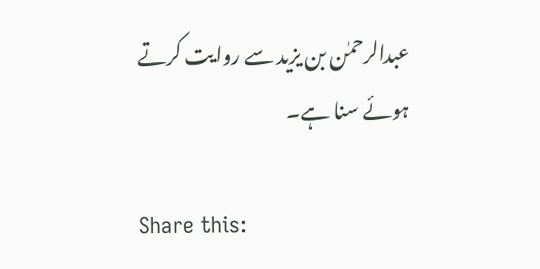عبدالرحمٰن بن یزید سے روایت کرتے ہوئے سنا ہے۔

Share this: